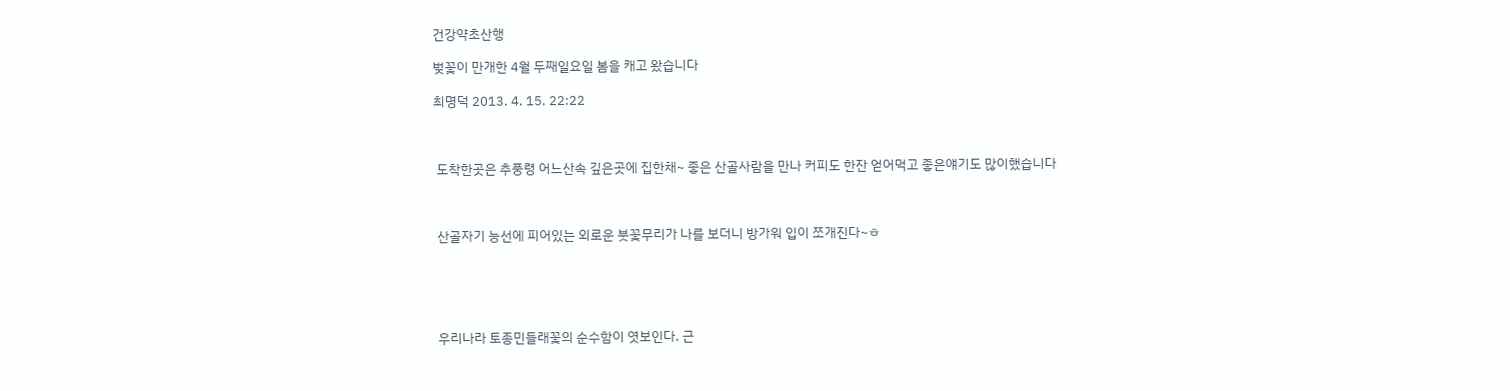건강약초산행

벚꽃이 만개한 4월 두째일요일 봄을 캐고 왔습니다

최명덕 2013. 4. 15. 22:22



 도착한곳은 추풍령 어느산속 깊은곳에 집한채~ 좋은 산골사람을 만나 커피도 한잔 얻어먹고 좋은얘기도 많이했습니다



 산골자기 능선에 피어있는 외로운 붓꽃무리가 나를 보더니 방가워 입이 쪼개진다~ㅎ





 우리나라 토종민들래꽃의 순수함이 엿보인다. 근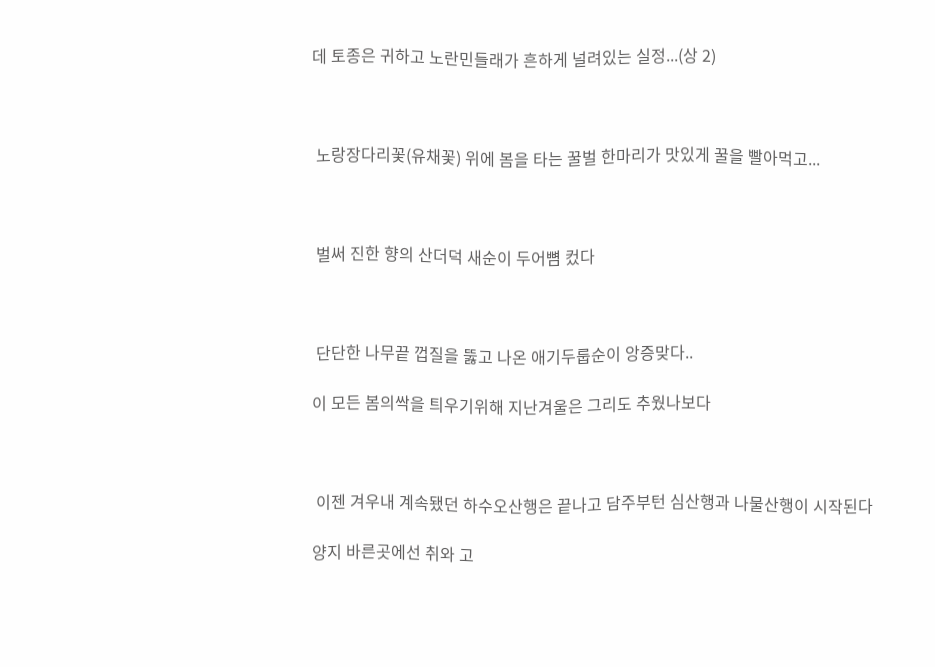데 토종은 귀하고 노란민들래가 흔하게 널려있는 실정...(상 2)



 노랑장다리꽃(유채꽃) 위에 봄을 타는 꿀벌 한마리가 맛있게 꿀을 빨아먹고...



 벌써 진한 향의 산더덕 새순이 두어뼘 컸다



 단단한 나무끝 껍질을 뚫고 나온 애기두룹순이 앙증맞다..

이 모든 봄의싹을 틔우기위해 지난겨울은 그리도 추웠나보다



 이젠 겨우내 계속됐던 하수오산행은 끝나고 담주부턴 심산행과 나물산행이 시작된다

양지 바른곳에선 취와 고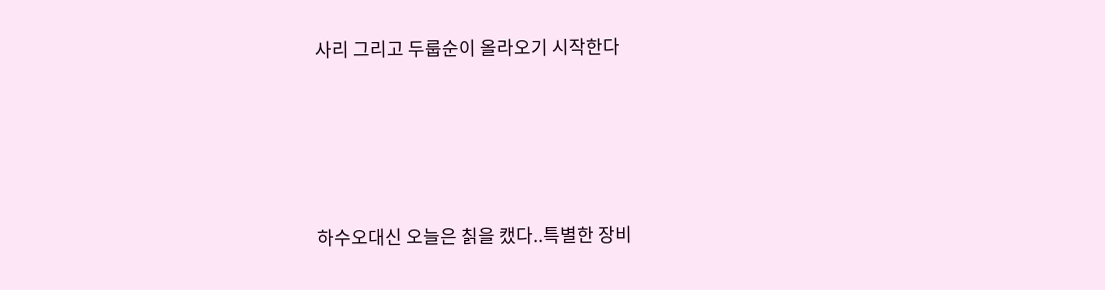사리 그리고 두룹순이 올라오기 시작한다







하수오대신 오늘은 칡을 캤다..특별한 장비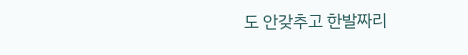도 안갖추고 한발짜리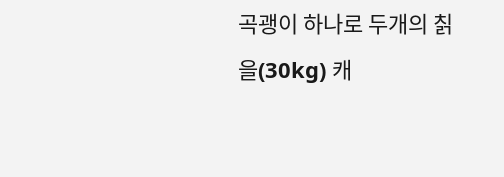곡괭이 하나로 두개의 칡을(30kg) 캐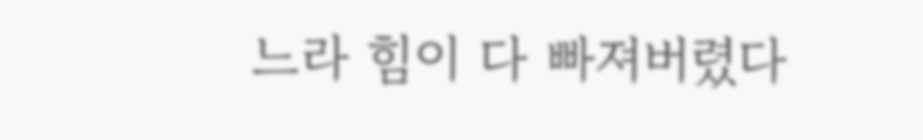느라 힘이 다 빠져버렸다